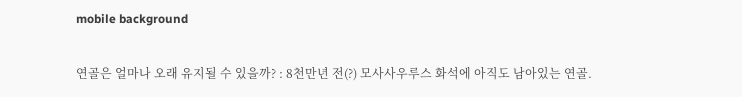mobile background

연골은 얼마나 오래 유지될 수 있을까? : 8천만년 전(?) 모사사우루스 화석에 아직도 남아있는 연골.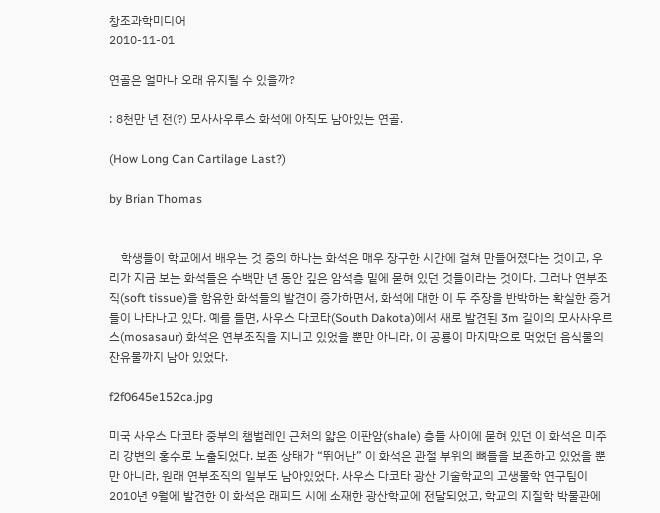창조과학미디어
2010-11-01

연골은 얼마나 오래 유지될 수 있을까?

: 8천만 년 전(?) 모사사우루스 화석에 아직도 남아있는 연골.

(How Long Can Cartilage Last?)

by Brian Thomas


    학생들이 학교에서 배우는 것 중의 하나는 화석은 매우 장구한 시간에 걸쳐 만들어졌다는 것이고, 우리가 지금 보는 화석들은 수백만 년 동안 깊은 암석층 밑에 묻혀 있던 것들이라는 것이다. 그러나 연부조직(soft tissue)을 함유한 화석들의 발견이 증가하면서, 화석에 대한 이 두 주장을 반박하는 확실한 증거들이 나타나고 있다. 예를 들면, 사우스 다코타(South Dakota)에서 새로 발견된 3m 길이의 모사사우르스(mosasaur) 화석은 연부조직을 지니고 있었을 뿐만 아니라, 이 공룡이 마지막으로 먹었던 음식물의 잔유물까지 남아 있었다.

f2f0645e152ca.jpg

미국 사우스 다코타 중부의 챔벌레인 근처의 얇은 이판암(shale) 층들 사이에 묻혀 있던 이 화석은 미주리 강변의 홍수로 노출되었다. 보존 상태가 “뛰어난” 이 화석은 관절 부위의 뼈들을 보존하고 있었을 뿐만 아니라, 원래 연부조직의 일부도 남아있었다. 사우스 다코타 광산 기술학교의 고생물학 연구팀이 2010년 9월에 발견한 이 화석은 래피드 시에 소재한 광산학교에 전달되었고, 학교의 지질학 박물관에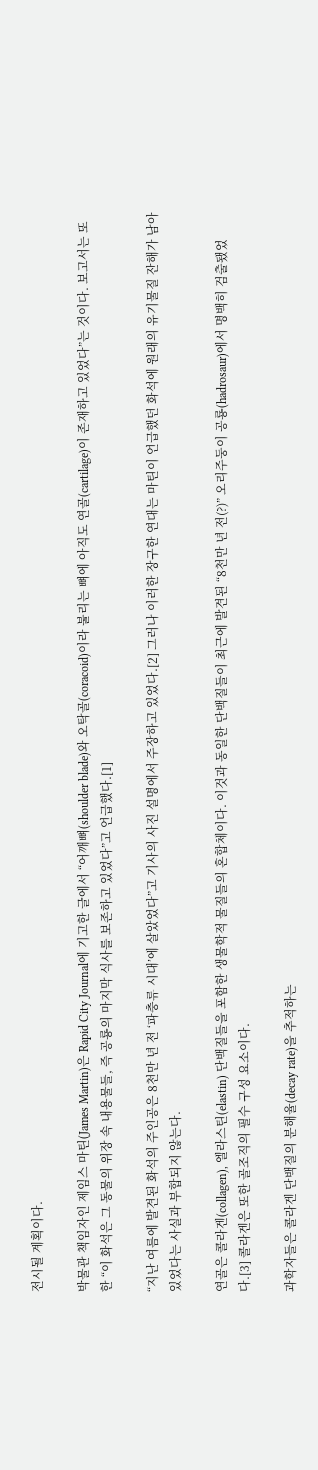전시될 계획이다.

박물관 책임자인 제임스 마틴(James Martin)은 Rapid City Journal에 기고한 글에서 “어깨뼈(shoulder blade)와 오탁골(coracoid)이라 불리는 뼈에 아직도 연골(cartilage)이 존재하고 있었다”는 것이다. 보고서는 또한 “이 화석은 그 동물의 위장 속 내용물들, 즉 공룡의 마지막 식사를 보존하고 있었다”고 언급했다.[1]

“지난 여름에 발견된 화석의 주인공은 8천만 년 전 ‘파충류 시대’에 살았었다”고 기사의 사진 설명에서 주장하고 있었다.[2] 그러나 이러한 장구한 연대는 마틴이 언급했던 화석에 원래의 유기물질 잔해가 남아있었다는 사실과 부합되지 않는다.

연골은 콜라겐(collagen), 엘라스틴(elastin) 단백질들을 포함한 생물학적 물질들의 혼합체이다. 이것과 동일한 단백질들이 최근에 발견된 “8천만 년 전(?)” 오리주둥이 공룡(hadrosaur)에서 명백히 검출됐었다.[3] 콜라겐은 또한 골조직의 필수 구성 요소이다.

과학자들은 콜라겐 단백질의 분해율(decay rate)을 추적하는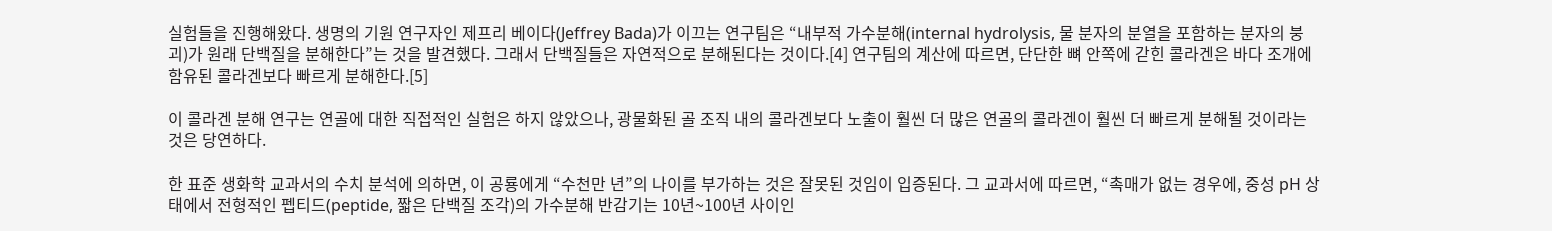실험들을 진행해왔다. 생명의 기원 연구자인 제프리 베이다(Jeffrey Bada)가 이끄는 연구팀은 “내부적 가수분해(internal hydrolysis, 물 분자의 분열을 포함하는 분자의 붕괴)가 원래 단백질을 분해한다”는 것을 발견했다. 그래서 단백질들은 자연적으로 분해된다는 것이다.[4] 연구팀의 계산에 따르면, 단단한 뼈 안쪽에 갇힌 콜라겐은 바다 조개에 함유된 콜라겐보다 빠르게 분해한다.[5]

이 콜라겐 분해 연구는 연골에 대한 직접적인 실험은 하지 않았으나, 광물화된 골 조직 내의 콜라겐보다 노출이 훨씬 더 많은 연골의 콜라겐이 훨씬 더 빠르게 분해될 것이라는 것은 당연하다.

한 표준 생화학 교과서의 수치 분석에 의하면, 이 공룡에게 “수천만 년”의 나이를 부가하는 것은 잘못된 것임이 입증된다. 그 교과서에 따르면, “촉매가 없는 경우에, 중성 pH 상태에서 전형적인 펩티드(peptide, 짧은 단백질 조각)의 가수분해 반감기는 10년~100년 사이인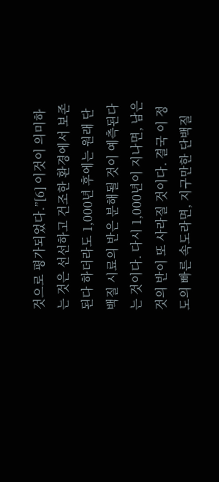것으로 평가되었다.”[6] 이것이 의미하는 것은 선선하고 건조한 환경에서 보존된다 하더라도 1,000년 후에는 원래 단백질 시료의 반은 분해될 것이 예측된다는 것이다. 다시 1,000년이 지나면, 남은 것의 반이 또 사라질 것이다. 결국 이 정도의 빠른 속도라면, 지구만한 단백질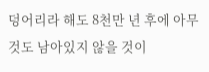덩어리라 해도 8천만 년 후에 아무 것도 남아있지 않을 것이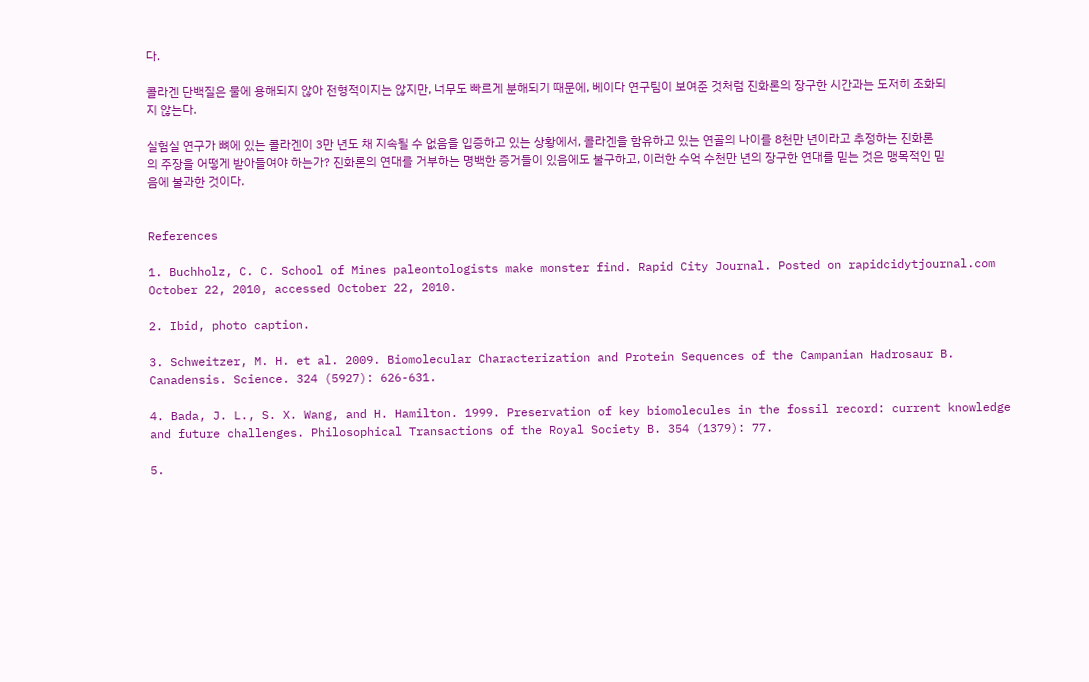다.

콜라겐 단백질은 물에 용해되지 않아 전형적이지는 않지만, 너무도 빠르게 분해되기 때문에, 베이다 연구팀이 보여준 것처럼 진화론의 장구한 시간과는 도저히 조화되지 않는다.

실험실 연구가 뼈에 있는 콜라겐이 3만 년도 채 지속될 수 없음을 입증하고 있는 상황에서, 콜라겐을 함유하고 있는 연골의 나이를 8천만 년이라고 추정하는 진화론의 주장을 어떻게 받아들여야 하는가? 진화론의 연대를 거부하는 명백한 증거들이 있음에도 불구하고, 이러한 수억 수천만 년의 장구한 연대를 믿는 것은 맹목적인 믿음에 불과한 것이다.


References

1. Buchholz, C. C. School of Mines paleontologists make monster find. Rapid City Journal. Posted on rapidcidytjournal.com October 22, 2010, accessed October 22, 2010.

2. Ibid, photo caption.

3. Schweitzer, M. H. et al. 2009. Biomolecular Characterization and Protein Sequences of the Campanian Hadrosaur B. Canadensis. Science. 324 (5927): 626-631.

4. Bada, J. L., S. X. Wang, and H. Hamilton. 1999. Preservation of key biomolecules in the fossil record: current knowledge and future challenges. Philosophical Transactions of the Royal Society B. 354 (1379): 77.

5.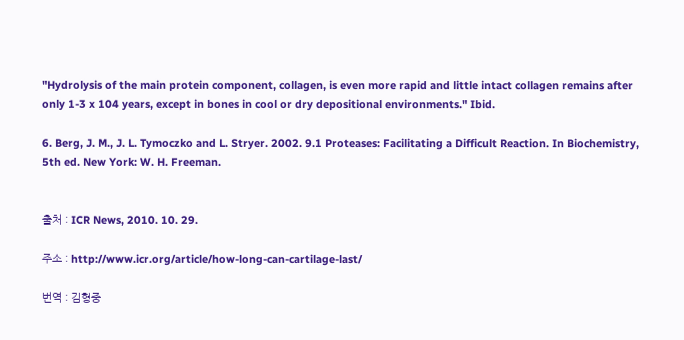"Hydrolysis of the main protein component, collagen, is even more rapid and little intact collagen remains after only 1-3 x 104 years, except in bones in cool or dry depositional environments." Ibid.

6. Berg, J. M., J. L. Tymoczko and L. Stryer. 2002. 9.1 Proteases: Facilitating a Difficult Reaction. In Biochemistry, 5th ed. New York: W. H. Freeman.


출처 : ICR News, 2010. 10. 29.

주소 : http://www.icr.org/article/how-long-can-cartilage-last/

번역 : 김형중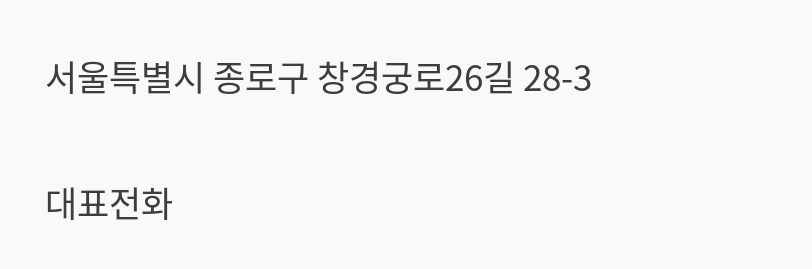서울특별시 종로구 창경궁로26길 28-3

대표전화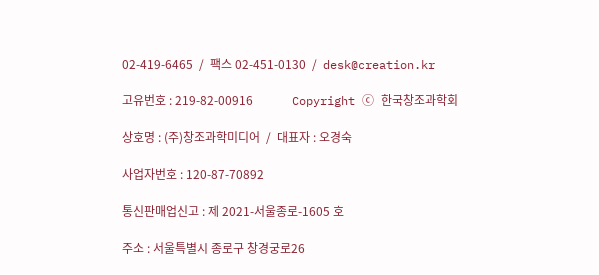02-419-6465  /  팩스 02-451-0130  /  desk@creation.kr

고유번호 : 219-82-00916             Copyright ⓒ 한국창조과학회

상호명 : (주)창조과학미디어  /  대표자 : 오경숙

사업자번호 : 120-87-70892

통신판매업신고 : 제 2021-서울종로-1605 호

주소 : 서울특별시 종로구 창경궁로26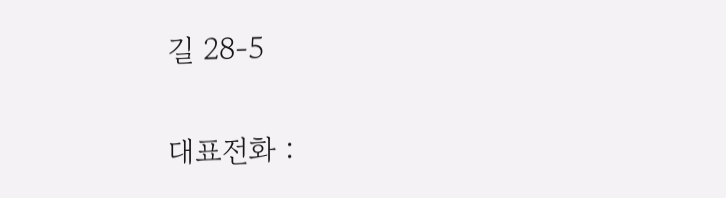길 28-5

대표전화 :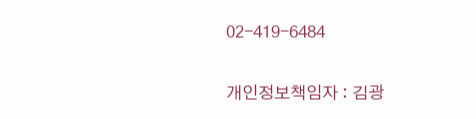02-419-6484

개인정보책임자 : 김광